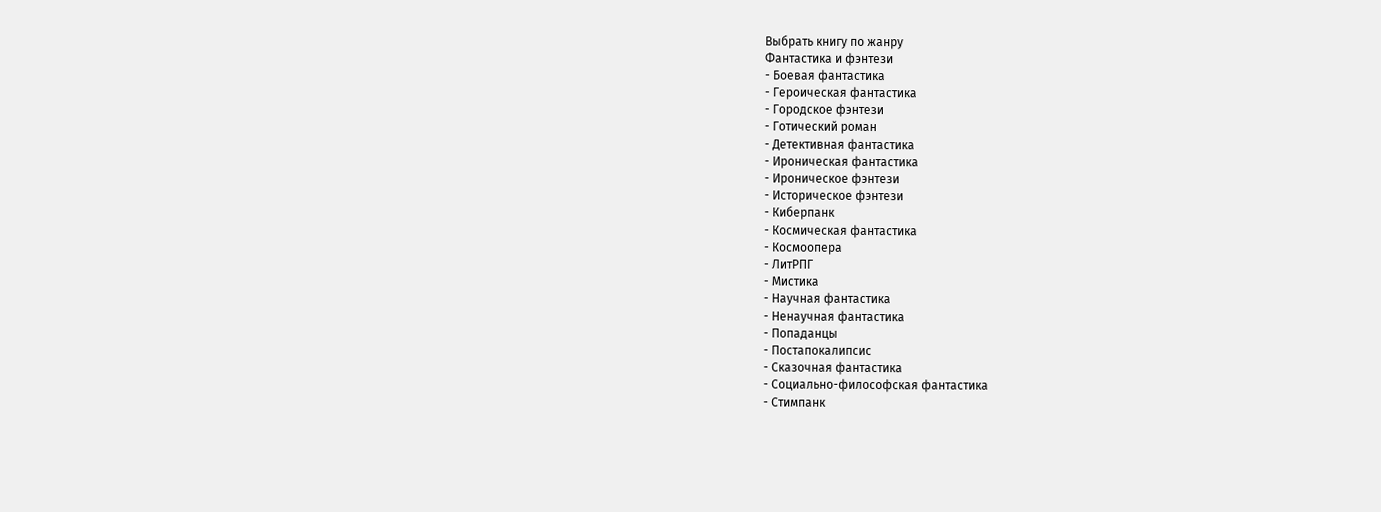Выбрать книгу по жанру
Фантастика и фэнтези
- Боевая фантастика
- Героическая фантастика
- Городское фэнтези
- Готический роман
- Детективная фантастика
- Ироническая фантастика
- Ироническое фэнтези
- Историческое фэнтези
- Киберпанк
- Космическая фантастика
- Космоопера
- ЛитРПГ
- Мистика
- Научная фантастика
- Ненаучная фантастика
- Попаданцы
- Постапокалипсис
- Сказочная фантастика
- Социально-философская фантастика
- Стимпанк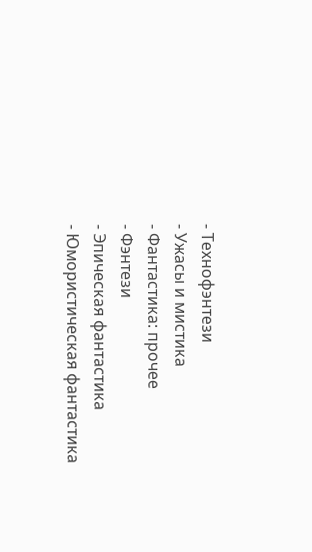- Технофэнтези
- Ужасы и мистика
- Фантастика: прочее
- Фэнтези
- Эпическая фантастика
- Юмористическая фантастика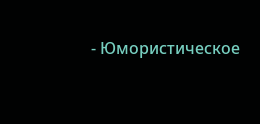- Юмористическое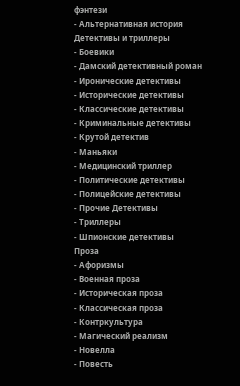фэнтези
- Альтернативная история
Детективы и триллеры
- Боевики
- Дамский детективный роман
- Иронические детективы
- Исторические детективы
- Классические детективы
- Криминальные детективы
- Крутой детектив
- Маньяки
- Медицинский триллер
- Политические детективы
- Полицейские детективы
- Прочие Детективы
- Триллеры
- Шпионские детективы
Проза
- Афоризмы
- Военная проза
- Историческая проза
- Классическая проза
- Контркультура
- Магический реализм
- Новелла
- Повесть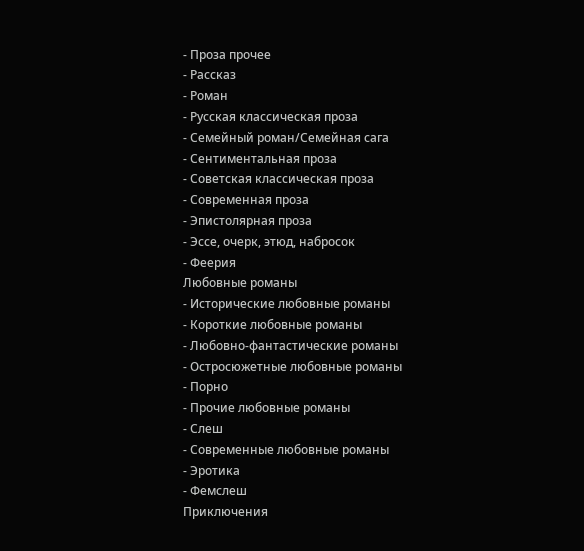- Проза прочее
- Рассказ
- Роман
- Русская классическая проза
- Семейный роман/Семейная сага
- Сентиментальная проза
- Советская классическая проза
- Современная проза
- Эпистолярная проза
- Эссе, очерк, этюд, набросок
- Феерия
Любовные романы
- Исторические любовные романы
- Короткие любовные романы
- Любовно-фантастические романы
- Остросюжетные любовные романы
- Порно
- Прочие любовные романы
- Слеш
- Современные любовные романы
- Эротика
- Фемслеш
Приключения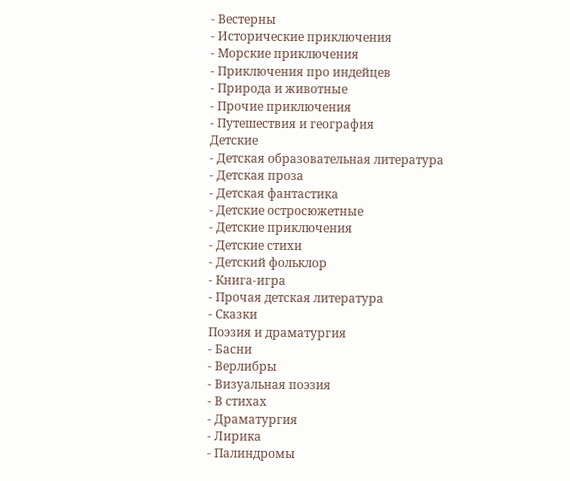- Вестерны
- Исторические приключения
- Морские приключения
- Приключения про индейцев
- Природа и животные
- Прочие приключения
- Путешествия и география
Детские
- Детская образовательная литература
- Детская проза
- Детская фантастика
- Детские остросюжетные
- Детские приключения
- Детские стихи
- Детский фольклор
- Книга-игра
- Прочая детская литература
- Сказки
Поэзия и драматургия
- Басни
- Верлибры
- Визуальная поэзия
- В стихах
- Драматургия
- Лирика
- Палиндромы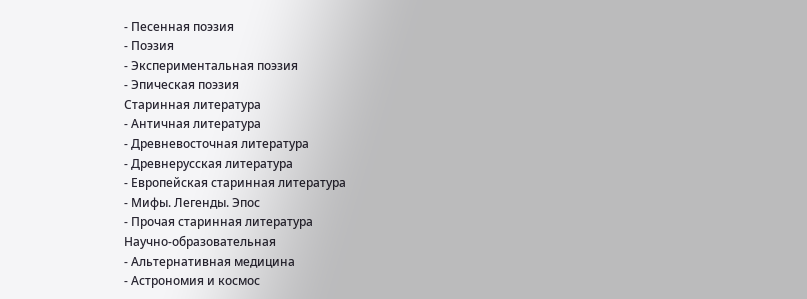- Песенная поэзия
- Поэзия
- Экспериментальная поэзия
- Эпическая поэзия
Старинная литература
- Античная литература
- Древневосточная литература
- Древнерусская литература
- Европейская старинная литература
- Мифы. Легенды. Эпос
- Прочая старинная литература
Научно-образовательная
- Альтернативная медицина
- Астрономия и космос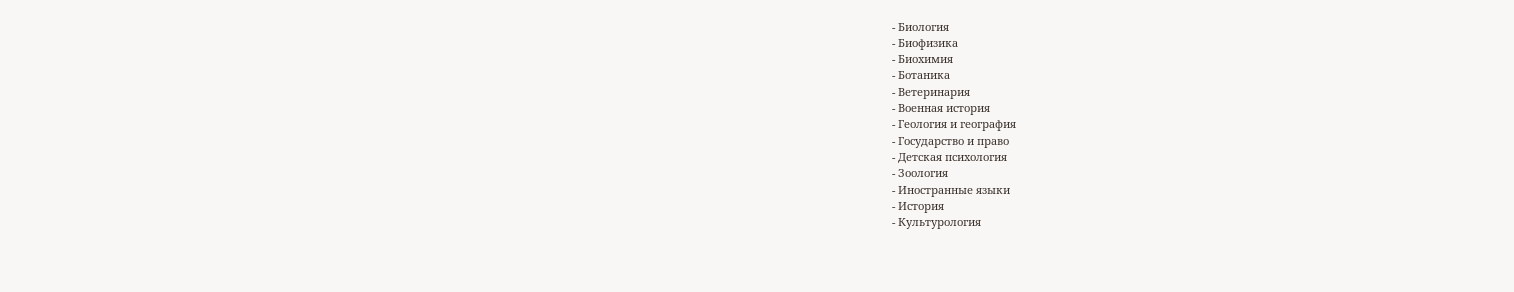- Биология
- Биофизика
- Биохимия
- Ботаника
- Ветеринария
- Военная история
- Геология и география
- Государство и право
- Детская психология
- Зоология
- Иностранные языки
- История
- Культурология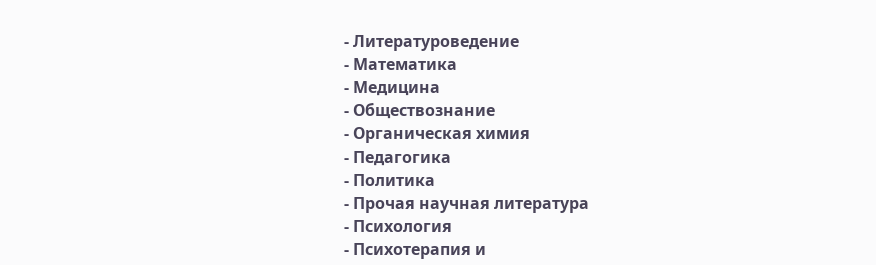- Литературоведение
- Математика
- Медицина
- Обществознание
- Органическая химия
- Педагогика
- Политика
- Прочая научная литература
- Психология
- Психотерапия и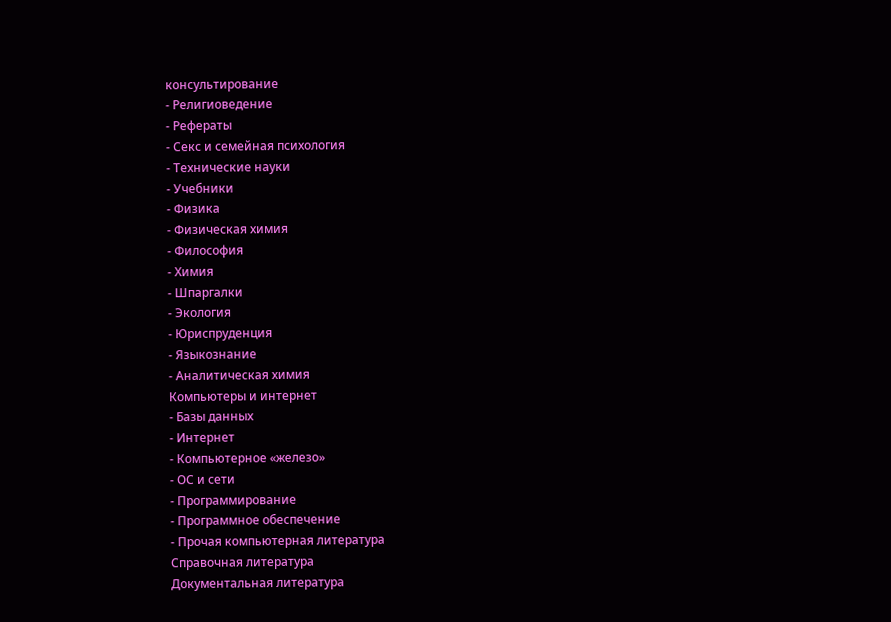консультирование
- Религиоведение
- Рефераты
- Секс и семейная психология
- Технические науки
- Учебники
- Физика
- Физическая химия
- Философия
- Химия
- Шпаргалки
- Экология
- Юриспруденция
- Языкознание
- Аналитическая химия
Компьютеры и интернет
- Базы данных
- Интернет
- Компьютерное «железо»
- ОС и сети
- Программирование
- Программное обеспечение
- Прочая компьютерная литература
Справочная литература
Документальная литература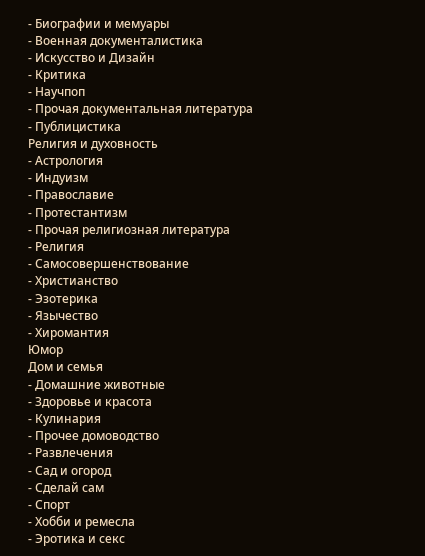- Биографии и мемуары
- Военная документалистика
- Искусство и Дизайн
- Критика
- Научпоп
- Прочая документальная литература
- Публицистика
Религия и духовность
- Астрология
- Индуизм
- Православие
- Протестантизм
- Прочая религиозная литература
- Религия
- Самосовершенствование
- Христианство
- Эзотерика
- Язычество
- Хиромантия
Юмор
Дом и семья
- Домашние животные
- Здоровье и красота
- Кулинария
- Прочее домоводство
- Развлечения
- Сад и огород
- Сделай сам
- Спорт
- Хобби и ремесла
- Эротика и секс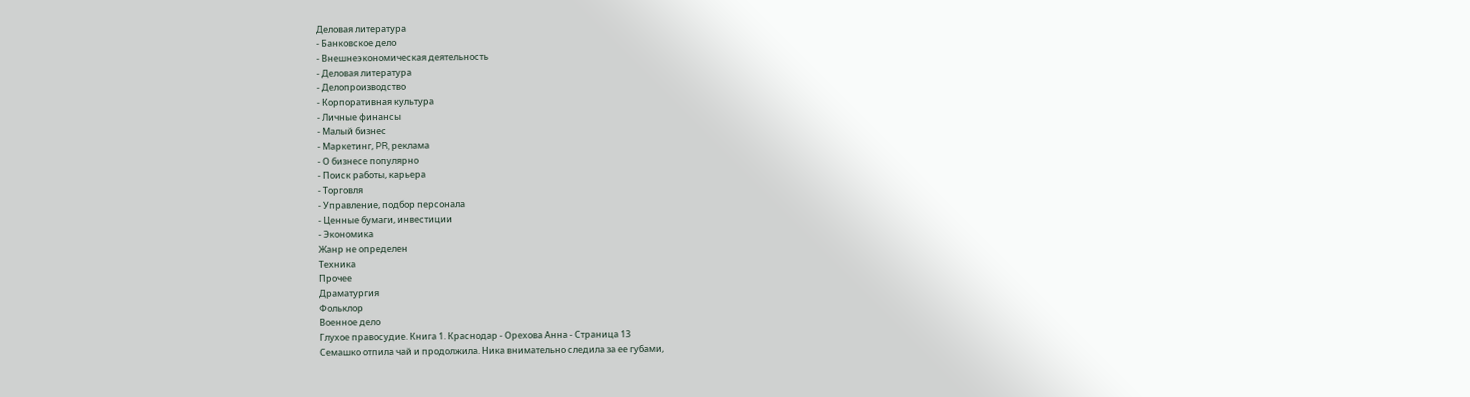Деловая литература
- Банковское дело
- Внешнеэкономическая деятельность
- Деловая литература
- Делопроизводство
- Корпоративная культура
- Личные финансы
- Малый бизнес
- Маркетинг, PR, реклама
- О бизнесе популярно
- Поиск работы, карьера
- Торговля
- Управление, подбор персонала
- Ценные бумаги, инвестиции
- Экономика
Жанр не определен
Техника
Прочее
Драматургия
Фольклор
Военное дело
Глухое правосудие. Книга 1. Краснодар - Орехова Анна - Страница 13
Семашко отпила чай и продолжила. Ника внимательно следила за ее губами,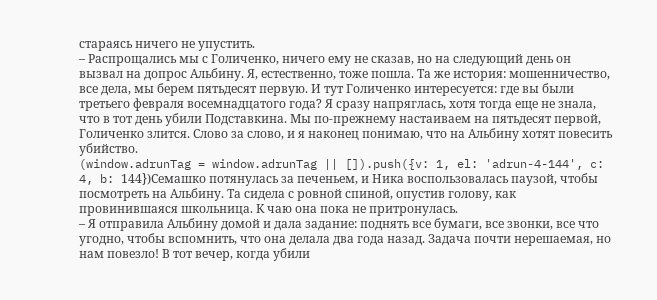стараясь ничего не упустить.
– Распрощались мы с Голиченко, ничего ему не сказав, но на следующий день он вызвал на допрос Альбину. Я, естественно, тоже пошла. Та же история: мошенничество, все дела, мы берем пятьдесят первую. И тут Голиченко интересуется: где вы были третьего февраля восемнадцатого года? Я сразу напряглась, хотя тогда еще не знала, что в тот день убили Подставкина. Мы по-прежнему настаиваем на пятьдесят первой, Голиченко злится. Слово за слово, и я наконец понимаю, что на Альбину хотят повесить убийство.
(window.adrunTag = window.adrunTag || []).push({v: 1, el: 'adrun-4-144', c: 4, b: 144})Семашко потянулась за печеньем, и Ника воспользовалась паузой, чтобы посмотреть на Альбину. Та сидела с ровной спиной, опустив голову, как провинившаяся школьница. К чаю она пока не притронулась.
– Я отправила Альбину домой и дала задание: поднять все бумаги, все звонки, все что угодно, чтобы вспомнить, что она делала два года назад. Задача почти нерешаемая, но нам повезло! В тот вечер, когда убили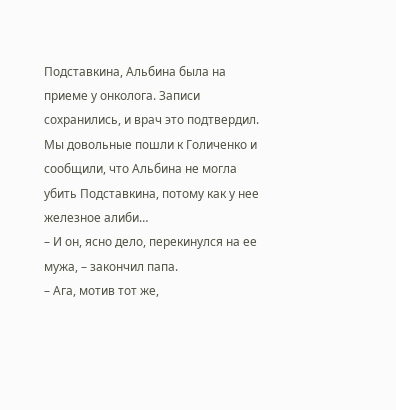Подставкина, Альбина была на приеме у онколога. Записи сохранились, и врач это подтвердил. Мы довольные пошли к Голиченко и сообщили, что Альбина не могла убить Подставкина, потому как у нее железное алиби…
– И он, ясно дело, перекинулся на ее мужа, – закончил папа.
– Ага, мотив тот же,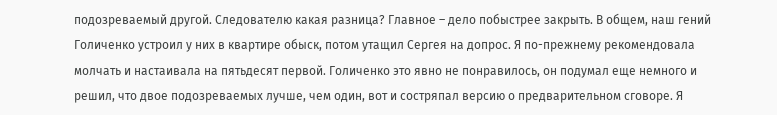подозреваемый другой. Следователю какая разница? Главное – дело побыстрее закрыть. В общем, наш гений Голиченко устроил у них в квартире обыск, потом утащил Сергея на допрос. Я по-прежнему рекомендовала молчать и настаивала на пятьдесят первой. Голиченко это явно не понравилось, он подумал еще немного и решил, что двое подозреваемых лучше, чем один, вот и состряпал версию о предварительном сговоре. Я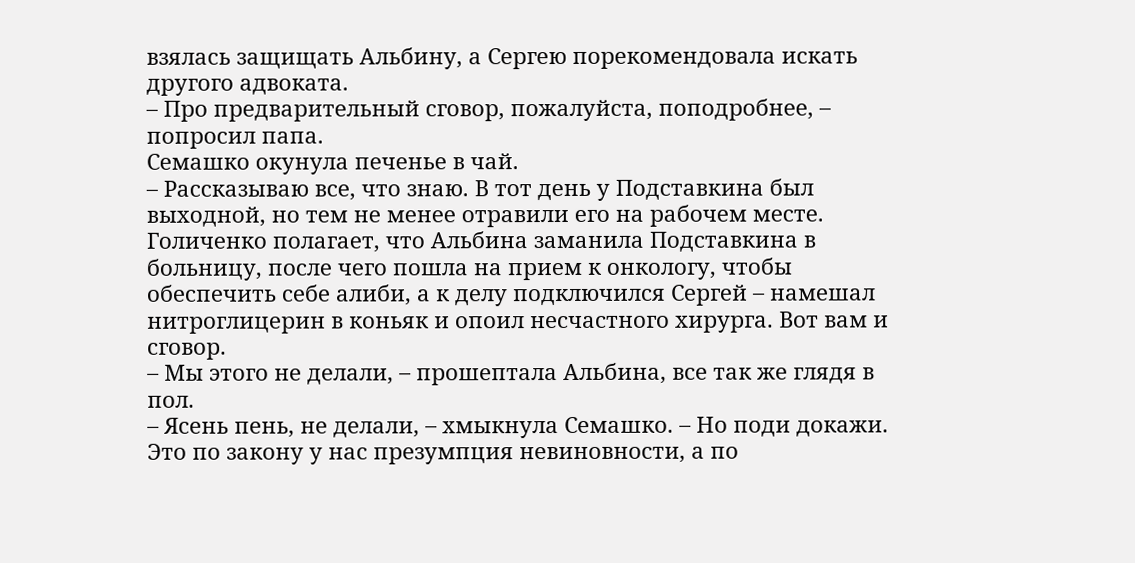взялась защищать Альбину, а Сергею порекомендовала искать другого адвоката.
– Про предварительный сговор, пожалуйста, поподробнее, – попросил папа.
Семашко окунула печенье в чай.
– Рассказываю все, что знаю. В тот день у Подставкина был выходной, но тем не менее отравили его на рабочем месте. Голиченко полагает, что Альбина заманила Подставкина в больницу, после чего пошла на прием к онкологу, чтобы обеспечить себе алиби, а к делу подключился Сергей – намешал нитроглицерин в коньяк и опоил несчастного хирурга. Вот вам и сговор.
– Мы этого не делали, – прошептала Альбина, все так же глядя в пол.
– Ясень пень, не делали, – хмыкнула Семашко. – Но поди докажи. Это по закону у нас презумпция невиновности, а по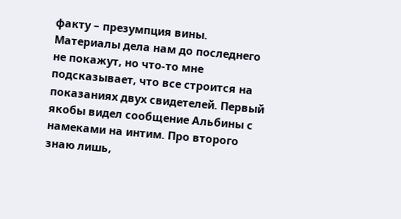факту – презумпция вины. Материалы дела нам до последнего не покажут, но что-то мне подсказывает, что все строится на показаниях двух свидетелей. Первый якобы видел сообщение Альбины с намеками на интим. Про второго знаю лишь,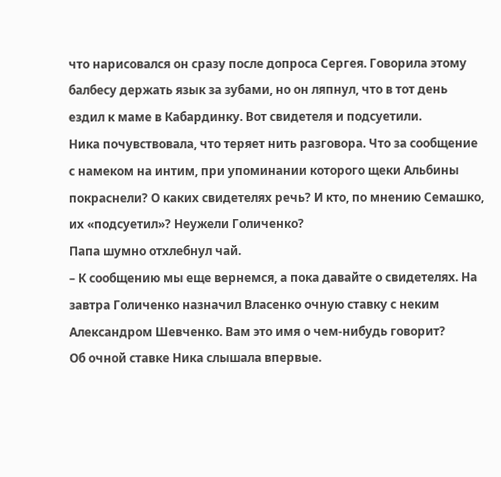что нарисовался он сразу после допроса Сергея. Говорила этому балбесу держать язык за зубами, но он ляпнул, что в тот день ездил к маме в Кабардинку. Вот свидетеля и подсуетили.
Ника почувствовала, что теряет нить разговора. Что за сообщение с намеком на интим, при упоминании которого щеки Альбины покраснели? О каких свидетелях речь? И кто, по мнению Семашко, их «подсуетил»? Неужели Голиченко?
Папа шумно отхлебнул чай.
– К сообщению мы еще вернемся, а пока давайте о свидетелях. На завтра Голиченко назначил Власенко очную ставку с неким Александром Шевченко. Вам это имя о чем-нибудь говорит?
Об очной ставке Ника слышала впервые.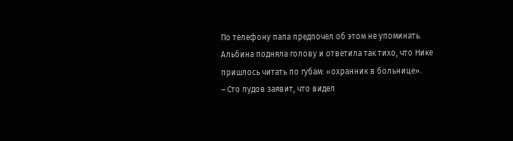По телефону папа предпочел об этом не упоминать.
Альбина подняла голову и ответила так тихо, что Нике пришлось читать по губам: «охранник в больнице».
– Сто пудов заявит, что видел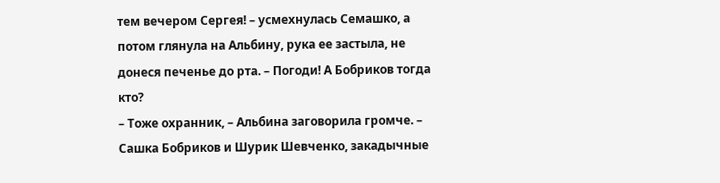тем вечером Сергея! – усмехнулась Семашко, а потом глянула на Альбину, рука ее застыла, не донеся печенье до рта. – Погоди! А Бобриков тогда кто?
– Тоже охранник, – Альбина заговорила громче. – Сашка Бобриков и Шурик Шевченко, закадычные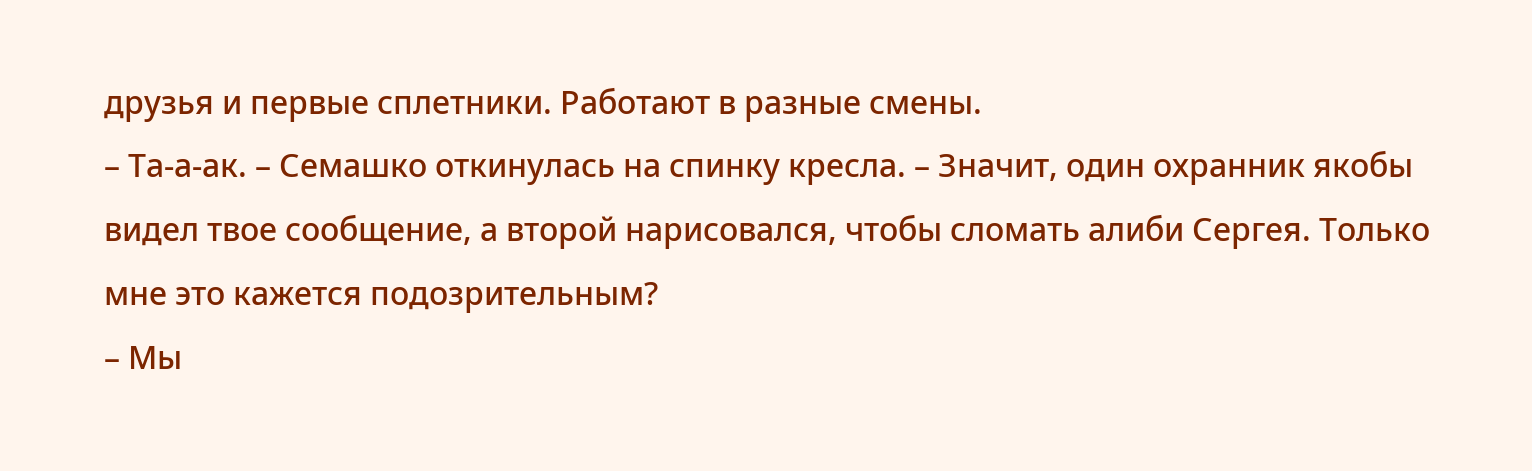друзья и первые сплетники. Работают в разные смены.
– Та-а-ак. – Семашко откинулась на спинку кресла. – Значит, один охранник якобы видел твое сообщение, а второй нарисовался, чтобы сломать алиби Сергея. Только мне это кажется подозрительным?
– Мы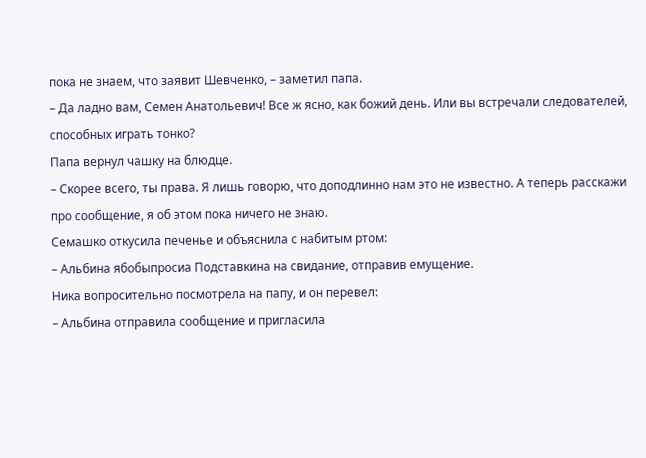пока не знаем, что заявит Шевченко, – заметил папа.
– Да ладно вам, Семен Анатольевич! Все ж ясно, как божий день. Или вы встречали следователей, способных играть тонко?
Папа вернул чашку на блюдце.
– Скорее всего, ты права. Я лишь говорю, что доподлинно нам это не известно. А теперь расскажи про сообщение, я об этом пока ничего не знаю.
Семашко откусила печенье и объяснила с набитым ртом:
– Альбина ябобыпросиа Подставкина на свидание, отправив емущение.
Ника вопросительно посмотрела на папу, и он перевел:
– Альбина отправила сообщение и пригласила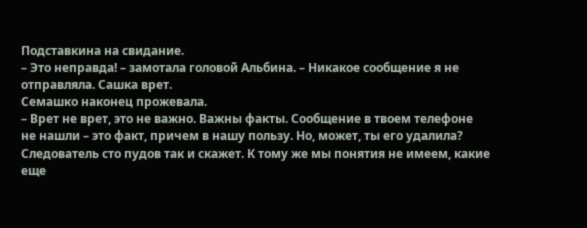Подставкина на свидание.
– Это неправда! – замотала головой Альбина. – Никакое сообщение я не отправляла. Сашка врет.
Семашко наконец прожевала.
– Врет не врет, это не важно. Важны факты. Сообщение в твоем телефоне не нашли – это факт, причем в нашу пользу. Но, может, ты его удалила? Следователь сто пудов так и скажет. К тому же мы понятия не имеем, какие еще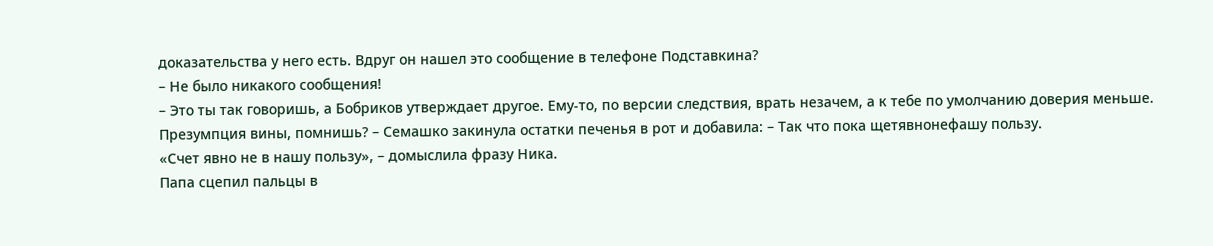доказательства у него есть. Вдруг он нашел это сообщение в телефоне Подставкина?
– Не было никакого сообщения!
– Это ты так говоришь, а Бобриков утверждает другое. Ему-то, по версии следствия, врать незачем, а к тебе по умолчанию доверия меньше. Презумпция вины, помнишь? – Семашко закинула остатки печенья в рот и добавила: – Так что пока щетявнонефашу пользу.
«Счет явно не в нашу пользу», – домыслила фразу Ника.
Папа сцепил пальцы в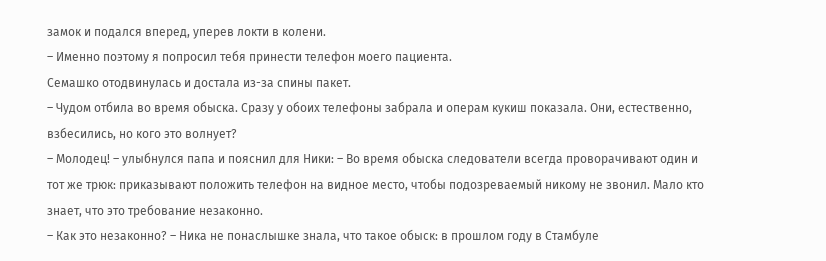замок и подался вперед, уперев локти в колени.
– Именно поэтому я попросил тебя принести телефон моего пациента.
Семашко отодвинулась и достала из-за спины пакет.
– Чудом отбила во время обыска. Сразу у обоих телефоны забрала и операм кукиш показала. Они, естественно, взбесились, но кого это волнует?
– Молодец! – улыбнулся папа и пояснил для Ники: – Во время обыска следователи всегда проворачивают один и тот же трюк: приказывают положить телефон на видное место, чтобы подозреваемый никому не звонил. Мало кто знает, что это требование незаконно.
– Как это незаконно? – Ника не понаслышке знала, что такое обыск: в прошлом году в Стамбуле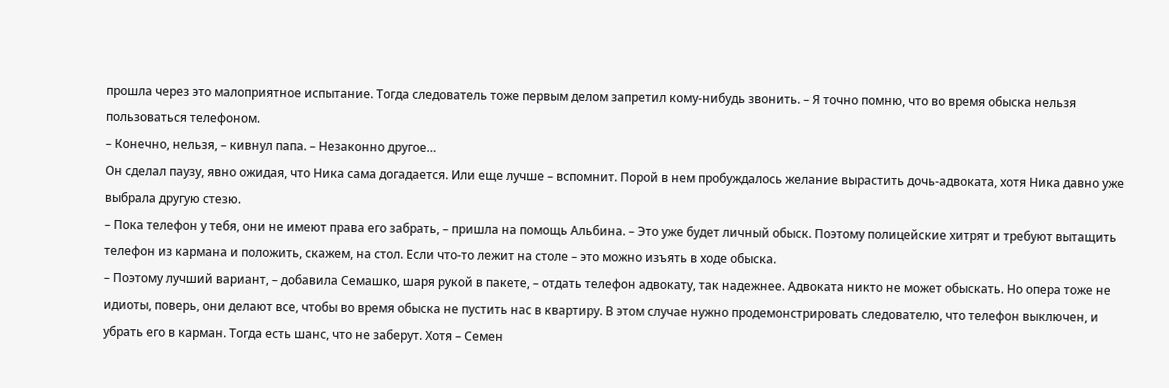прошла через это малоприятное испытание. Тогда следователь тоже первым делом запретил кому-нибудь звонить. – Я точно помню, что во время обыска нельзя пользоваться телефоном.
– Конечно, нельзя, – кивнул папа. – Незаконно другое…
Он сделал паузу, явно ожидая, что Ника сама догадается. Или еще лучше – вспомнит. Порой в нем пробуждалось желание вырастить дочь-адвоката, хотя Ника давно уже выбрала другую стезю.
– Пока телефон у тебя, они не имеют права его забрать, – пришла на помощь Альбина. – Это уже будет личный обыск. Поэтому полицейские хитрят и требуют вытащить телефон из кармана и положить, скажем, на стол. Если что-то лежит на столе – это можно изъять в ходе обыска.
– Поэтому лучший вариант, – добавила Семашко, шаря рукой в пакете, – отдать телефон адвокату, так надежнее. Адвоката никто не может обыскать. Но опера тоже не идиоты, поверь, они делают все, чтобы во время обыска не пустить нас в квартиру. В этом случае нужно продемонстрировать следователю, что телефон выключен, и убрать его в карман. Тогда есть шанс, что не заберут. Хотя – Семен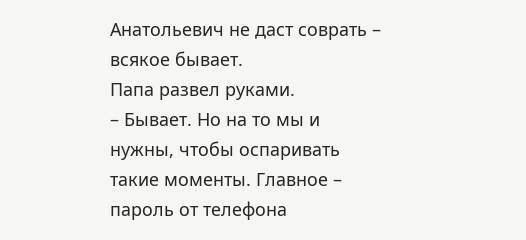Анатольевич не даст соврать – всякое бывает.
Папа развел руками.
– Бывает. Но на то мы и нужны, чтобы оспаривать такие моменты. Главное – пароль от телефона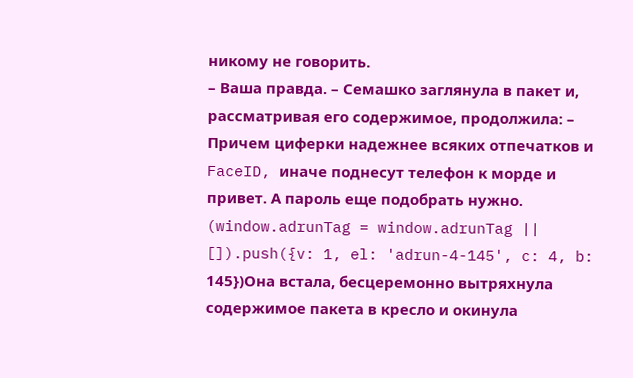никому не говорить.
– Ваша правда. – Семашко заглянула в пакет и, рассматривая его содержимое, продолжила: – Причем циферки надежнее всяких отпечатков и FaceID, иначе поднесут телефон к морде и привет. А пароль еще подобрать нужно.
(window.adrunTag = window.adrunTag || []).push({v: 1, el: 'adrun-4-145', c: 4, b: 145})Она встала, бесцеремонно вытряхнула содержимое пакета в кресло и окинула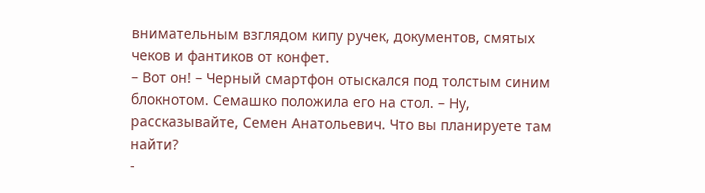внимательным взглядом кипу ручек, документов, смятых чеков и фантиков от конфет.
– Вот он! – Черный смартфон отыскался под толстым синим блокнотом. Семашко положила его на стол. – Ну, рассказывайте, Семен Анатольевич. Что вы планируете там найти?
-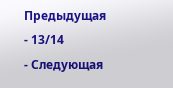Предыдущая
- 13/14
- Следующая